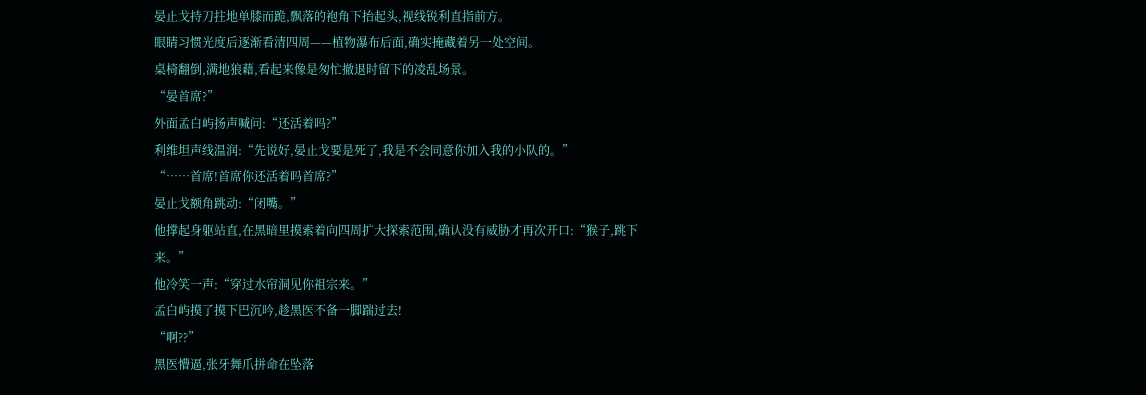晏止戈持刀拄地单膝而跪,飘落的袍角下抬起头,视线锐利直指前方。
眼睛习惯光度后逐渐看清四周——植物瀑布后面,确实掩藏着另一处空间。
桌椅翻倒,满地狼藉,看起来像是匆忙撤退时留下的凌乱场景。
“晏首席?”
外面孟白屿扬声喊问:“还活着吗?”
利维坦声线温润:“先说好,晏止戈要是死了,我是不会同意你加入我的小队的。”
“……首席!首席你还活着吗首席?”
晏止戈额角跳动:“闭嘴。”
他撑起身躯站直,在黑暗里摸索着向四周扩大探索范围,确认没有威胁才再次开口:“猴子,跳下来。”
他冷笑一声:“穿过水帘洞见你祖宗来。”
孟白屿摸了摸下巴沉吟,趁黑医不备一脚踹过去!
“啊??”
黑医懵逼,张牙舞爪拼命在坠落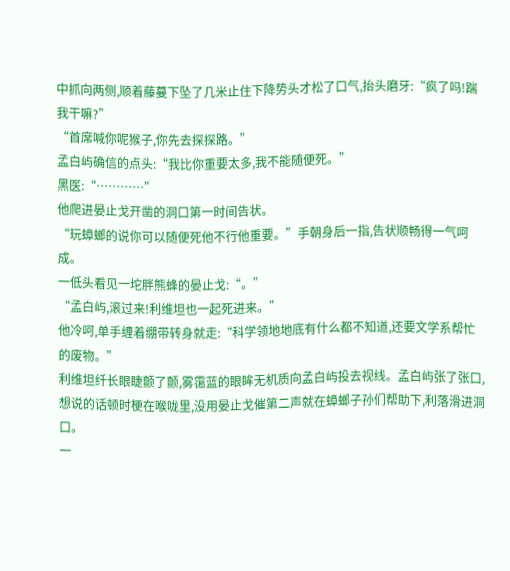中抓向两侧,顺着藤蔓下坠了几米止住下降势头才松了口气,抬头磨牙:“疯了吗!踹我干嘛?”
“首席喊你呢猴子,你先去探探路。”
孟白屿确信的点头:“我比你重要太多,我不能随便死。”
黑医:“…………”
他爬进晏止戈开凿的洞口第一时间告状。
“玩蟑螂的说你可以随便死他不行他重要。”手朝身后一指,告状顺畅得一气呵成。
一低头看见一坨胖熊蜂的晏止戈:“。”
“孟白屿,滚过来!利维坦也一起死进来。”
他冷呵,单手缠着绷带转身就走:“科学领地地底有什么都不知道,还要文学系帮忙的废物。”
利维坦纤长眼睫颤了颤,雾霭蓝的眼眸无机质向孟白屿投去视线。孟白屿张了张口,想说的话顿时梗在喉咙里,没用晏止戈催第二声就在蟑螂子孙们帮助下,利落滑进洞口。
一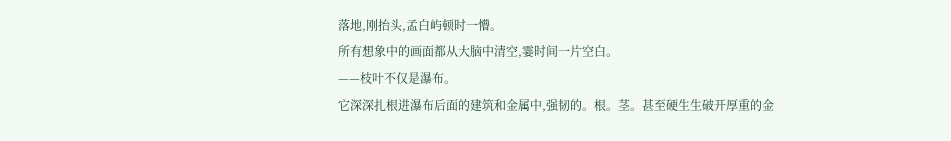落地,刚抬头,孟白屿顿时一懵。
所有想象中的画面都从大脑中清空,霎时间一片空白。
——枝叶不仅是瀑布。
它深深扎根进瀑布后面的建筑和金属中,强韧的。根。茎。甚至硬生生破开厚重的金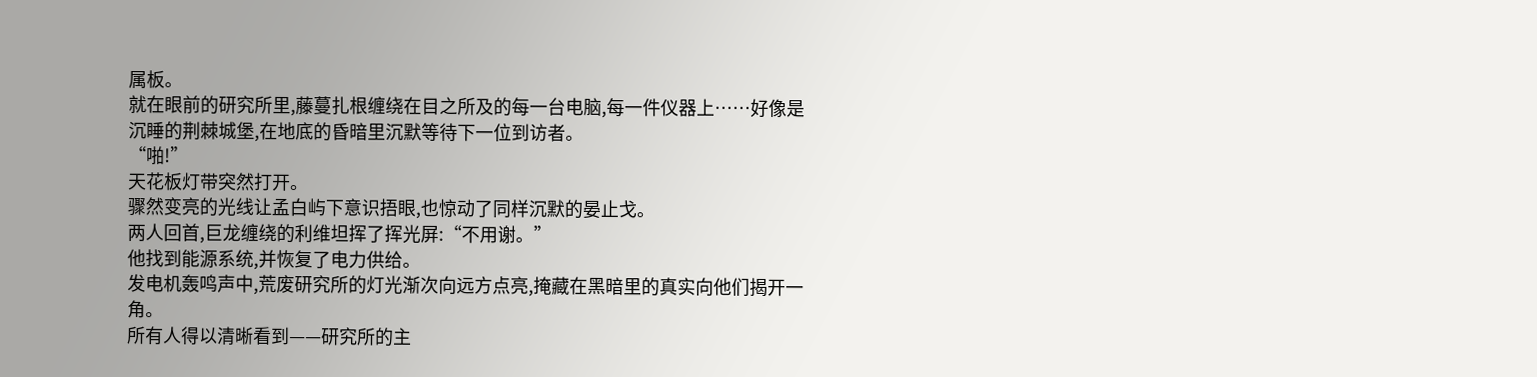属板。
就在眼前的研究所里,藤蔓扎根缠绕在目之所及的每一台电脑,每一件仪器上……好像是沉睡的荆棘城堡,在地底的昏暗里沉默等待下一位到访者。
“啪!”
天花板灯带突然打开。
骤然变亮的光线让孟白屿下意识捂眼,也惊动了同样沉默的晏止戈。
两人回首,巨龙缠绕的利维坦挥了挥光屏:“不用谢。”
他找到能源系统,并恢复了电力供给。
发电机轰鸣声中,荒废研究所的灯光渐次向远方点亮,掩藏在黑暗里的真实向他们揭开一角。
所有人得以清晰看到——研究所的主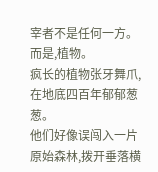宰者不是任何一方。
而是,植物。
疯长的植物张牙舞爪,在地底四百年郁郁葱葱。
他们好像误闯入一片原始森林,拨开垂落横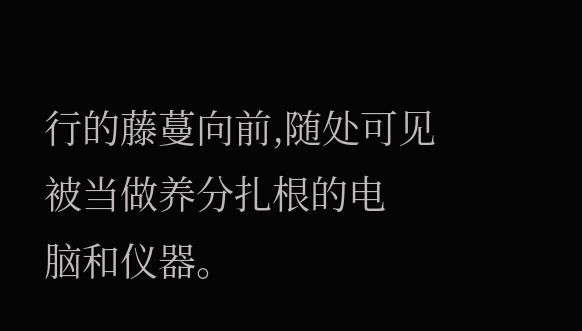行的藤蔓向前,随处可见被当做养分扎根的电
脑和仪器。